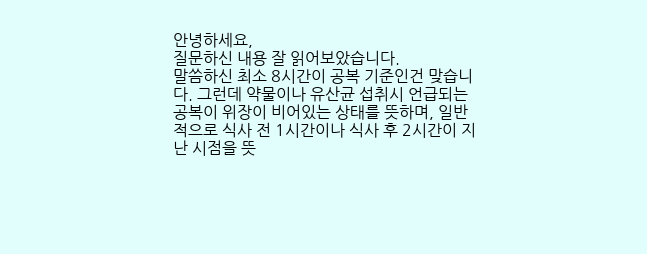안녕하세요,
질문하신 내용 잘 읽어보았습니다.
말씀하신 최소 8시간이 공복 기준인건 맞습니다. 그런데 약물이나 유산균 섭취시 언급되는 공복이 위장이 비어있는 상태를 뜻하며, 일반적으로 식사 전 1시간이나 식사 후 2시간이 지난 시점을 뜻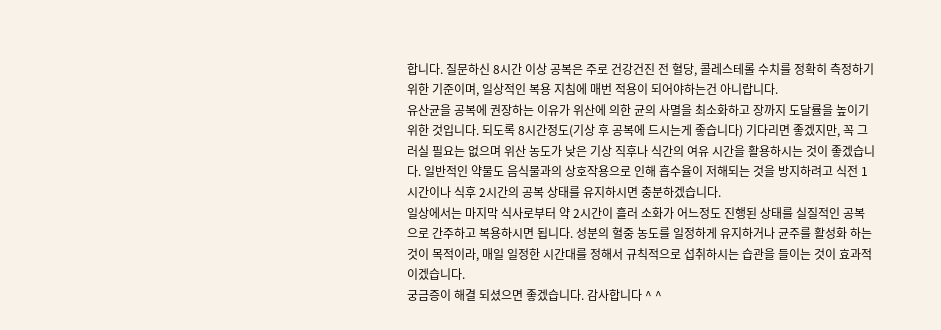합니다. 질문하신 8시간 이상 공복은 주로 건강건진 전 혈당, 콜레스테롤 수치를 정확히 측정하기 위한 기준이며, 일상적인 복용 지침에 매번 적용이 되어야하는건 아니랍니다.
유산균을 공복에 권장하는 이유가 위산에 의한 균의 사멸을 최소화하고 장까지 도달률을 높이기 위한 것입니다. 되도록 8시간정도(기상 후 공복에 드시는게 좋습니다) 기다리면 좋겠지만, 꼭 그러실 필요는 없으며 위산 농도가 낮은 기상 직후나 식간의 여유 시간을 활용하시는 것이 좋겠습니다. 일반적인 약물도 음식물과의 상호작용으로 인해 흡수율이 저해되는 것을 방지하려고 식전 1시간이나 식후 2시간의 공복 상태를 유지하시면 충분하겠습니다.
일상에서는 마지막 식사로부터 약 2시간이 흘러 소화가 어느정도 진행된 상태를 실질적인 공복으로 간주하고 복용하시면 됩니다. 성분의 혈중 농도를 일정하게 유지하거나 균주를 활성화 하는 것이 목적이라, 매일 일정한 시간대를 정해서 규칙적으로 섭취하시는 습관을 들이는 것이 효과적이겠습니다.
궁금증이 해결 되셨으면 좋겠습니다. 감사합니다 ^ ^